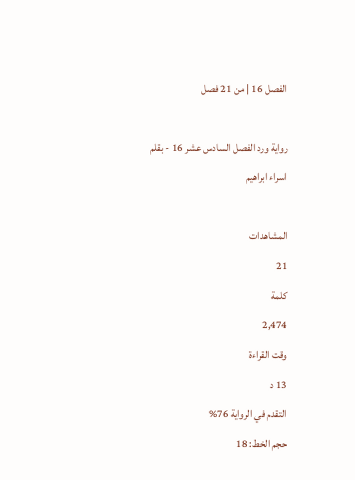الفصل 16 | من 21 فصل

رواية ورد الفصل السادس عشر 16 - بقلم اسراء ابراهيم

المشاهدات
21
كلمة
2,474
وقت القراءة
13 د
التقدم في الرواية 76%
حجم الخط: 18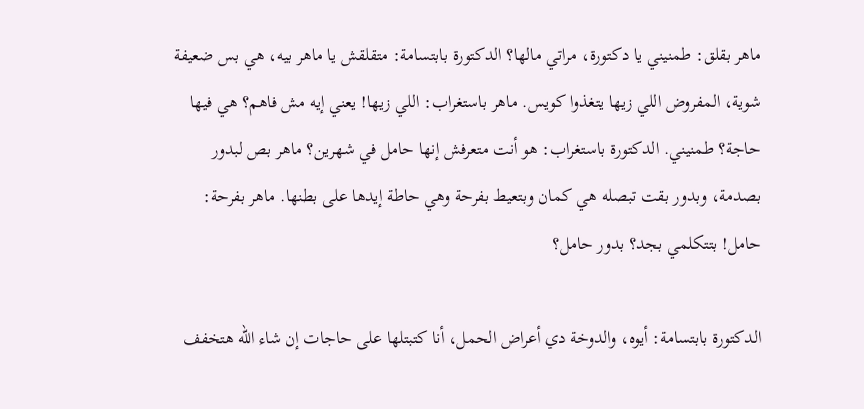ماهر بقلق: طمنيني يا دكتورة، مراتي مالها؟ الدكتورة بابتسامة: متقلقش يا ماهر بيه، هي بس ضعيفة شوية، المفروض اللي زيها يتغذوا كويس. ماهر باستغراب: اللي زيها! يعني إيه مش فاهم؟ هي فيها حاجة؟ طمنيني. الدكتورة باستغراب: هو أنت متعرفش إنها حامل في شهرين؟ ماهر بص لبدور بصدمة، وبدور بقت تبصله هي كمان وبتعيط بفرحة وهي حاطة إيدها على بطنها. ماهر بفرحة: حامل! بتتكلمي بجد؟ بدور حامل؟

الدكتورة بابتسامة: أيوه، والدوخة دي أعراض الحمل، أنا كتبتلها على حاجات إن شاء الله هتخفف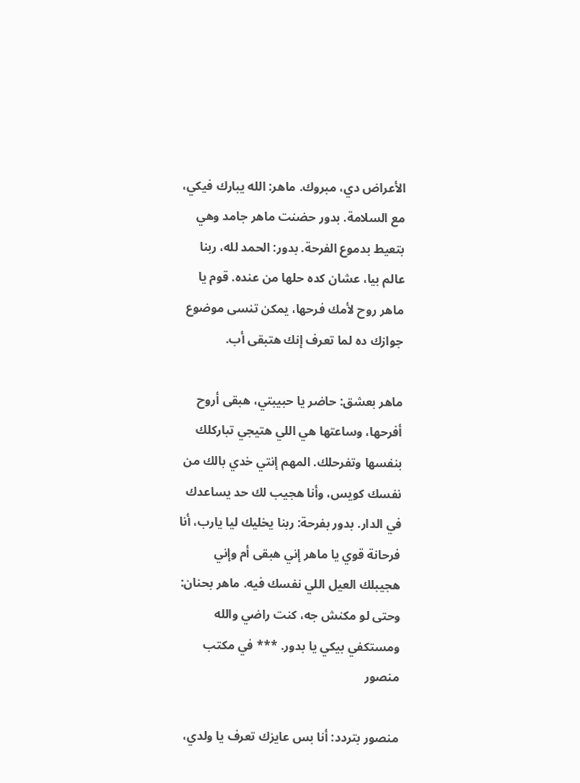الأعراض دي، مبروك. ماهر: الله يبارك فيكي، مع السلامة. بدور حضنت ماهر جامد وهي بتعيط بدموع الفرحة. بدور: الحمد لله، ربنا عالم بيا، عشان كده حلها من عنده. قوم يا ماهر روح لأمك فرحها، يمكن تنسى موضوع جوازك ده لما تعرف إنك هتبقى أب.

ماهر بعشق: حاضر يا حبيبتي، هبقى أروح أفرحها، وساعتها هي اللي هتيجي تباركلك بنفسها وتفرحلك. المهم إنتي خدي بالك من نفسك كويس، وأنا هجيب لك حد يساعدك في الدار. بدور بفرحة: ربنا يخليك ليا يارب، أنا فرحانة قوي يا ماهر إني هبقى أم وإني هجيبلك العيل اللي نفسك فيه. ماهر بحنان: وحتى لو مكنش جه، كنت راضي والله ومستكفي بيكي يا بدور. *** في مكتب منصور

منصور بتردد: أنا بس عايزك تعرف يا ولدي،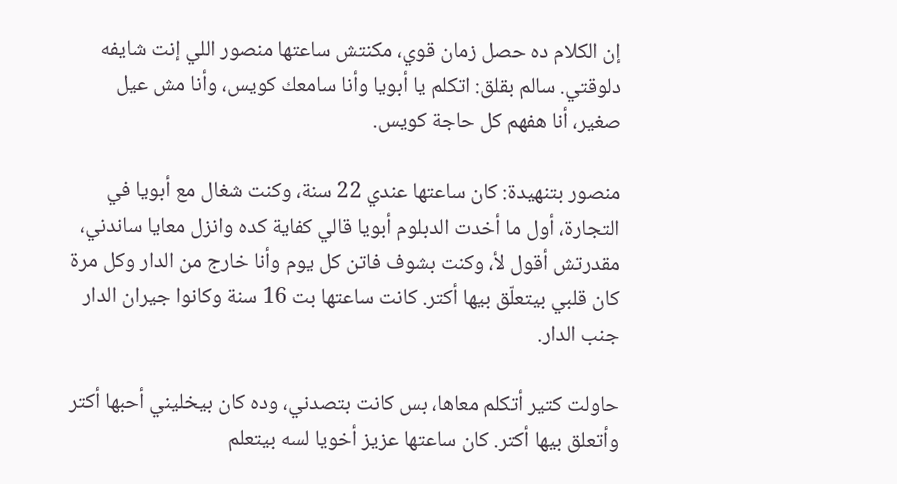إن الكلام ده حصل زمان قوي، مكنتش ساعتها منصور اللي إنت شايفه دلوقتي. سالم بقلق: اتكلم يا أبويا وأنا سامعك كويس، وأنا مش عيل صغير، أنا هفهم كل حاجة كويس.

منصور بتنهيدة: كان ساعتها عندي 22 سنة، وكنت شغال مع أبويا في التجارة، أول ما أخدت الدبلوم أبويا قالي كفاية كده وانزل معايا ساندني، مقدرتش أقول لأ، وكنت بشوف فاتن كل يوم وأنا خارج من الدار وكل مرة كان قلبي بيتعلّق بيها أكتر. كانت ساعتها بت 16 سنة وكانوا جيران الدار جنب الدار.

حاولت كتير أتكلم معاها، بس كانت بتصدني، وده كان بيخليني أحبها أكتر وأتعلق بيها أكتر. كان ساعتها عزيز أخويا لسه بيتعلم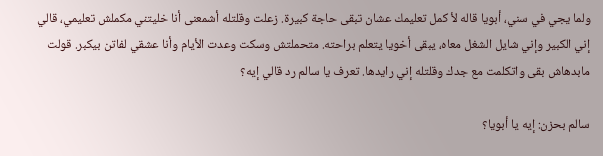ولما يجي في سني، أبويا قاله لأ كمل تعليمك عشان تبقى حاجة كبيرة. زعلت وقلتله أشمعنى أنا خليتني مكملش تعليمي، قالي إني الكبير وإني شايل الشغل معاه، يبقى أخويا يتعلم براحته. متحملتش وسكت وعدت الأيام وأنا عشقي لفاتن بيكبر. قولت مابدهاش بقى واتكلمت مع جدك وقلتله إني رايدها. تعرف يا سالم رد قالي إيه؟

سالم بحزن: إيه يا أبويا؟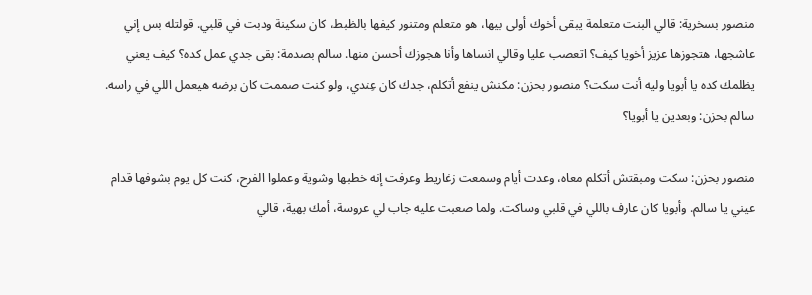منصور بسخرية: قالي البنت متعلمة يبقى أخوك أولى بيها، هو متعلم ومتنور كيفها بالظبط، كان سكينة ودبت في قلبي. قولتله بس إني عاشجها، هتجوزها عزيز أخويا كيف؟ اتعصب عليا وقالي انساها وأنا هجوزك أحسن منها. سالم بصدمة: بقى جدي عمل كده؟ كيف يعني يظلمك كده يا أبويا وليه أنت سكت؟ منصور بحزن: مكنش ينفع أتكلم، جدك كان عِندي، ولو كنت صممت كان برضه هيعمل اللي في راسه. سالم بحزن: وبعدين يا أبويا؟

منصور بحزن: سكت ومبقتش أتكلم معاه، وعدت أيام وسمعت زغاريط وعرفت إنه خطبها وشوية وعملوا الفرح، كنت كل يوم بشوفها قدام عيني يا سالم. وأبويا كان عارف باللي في قلبي وساكت. ولما صعبت عليه جاب لي عروسة، أمك بهية، قالي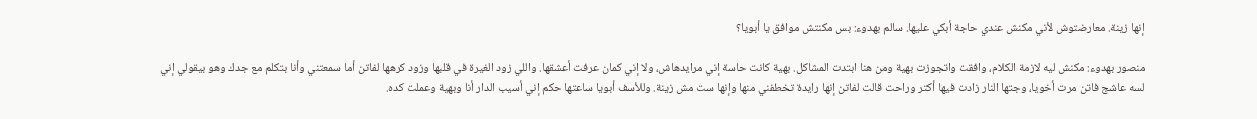إنها زينة. معارضتوش لأني مكنش عندي حاجة أبكي عليها. سالم بهدوء: بس مكنتش موافق يا أبويا؟

منصور بهدوء: مكنش ليه لازمة الكلام، وافقت واتجوزت بهية ومن هنا ابتدت المشاكل. بهية كانت حاسة إني مرايدهاش، ولا إني كمان عرفت أعشقها. واللي زود الغيرة في قلبها وزود كرهها لفاتن أما سمعتني وأنا بتكلم مع جدك وهو بيقولي إني لسه عاشج فاتن مرت أخويا، وجتها النار زادت فيها أكتر وراحت قالت لفاتن إنها رايدة تخطفني منها وإنها ست مش زينة. وللأسف أبويا ساعتها حكم إني أسيب الدار أنا وبهية وعملت كده.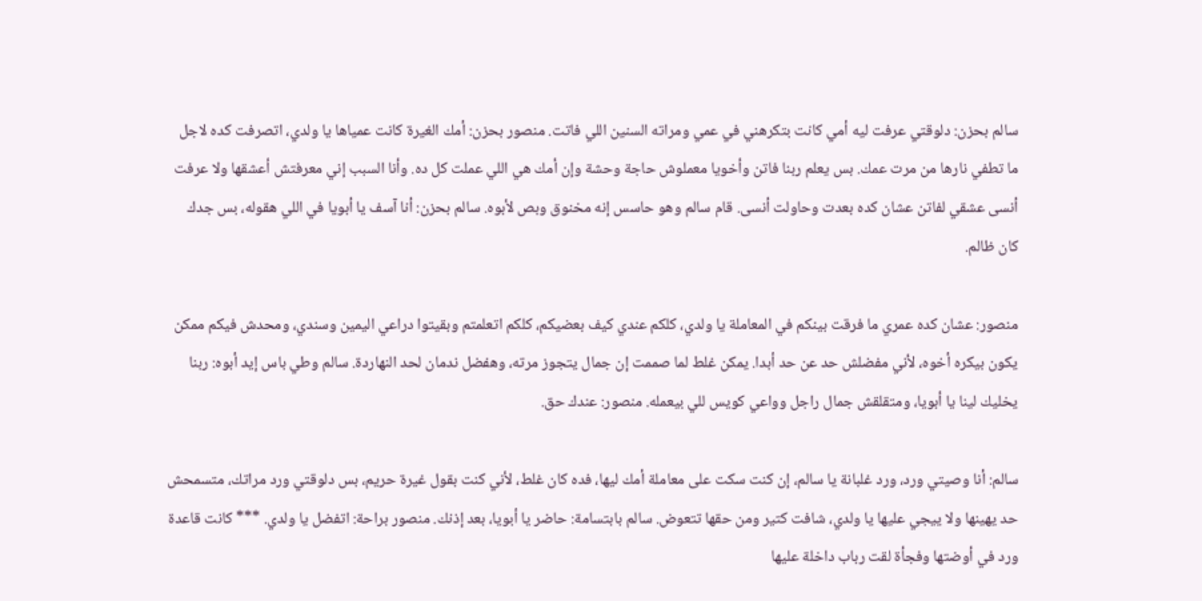سالم بحزن: دلوقتي عرفت ليه أمي كانت بتكرهني في عمي ومراته السنين اللي فاتت. منصور بحزن: أمك الغيرة كانت عمياها يا ولدي، اتصرفت كده لاجل ما تطفي نارها من مرت عمك. بس يعلم ربنا فاتن وأخويا معملوش حاجة وحشة وإن أمك هي اللي عملت كل ده. وأنا السبب إني معرفتش أعشقها ولا عرفت أنسى عشقي لفاتن عشان كده بعدت وحاولت أنسى. قام سالم وهو حاسس إنه مخنوق وبص لأبوه. سالم بحزن: أنا آسف يا أبويا في اللي هقوله، بس جدك كان ظالم.

منصور: عشان كده عمري ما فرقت بينكم في المعاملة يا ولدي، كلكم عندي كيف بعضيكم، كلكم اتعلمتم وبقيتوا دراعي اليمين وسندي، ومحدش فيكم ممكن يكون بيكره أخوه، لأني مفضلش حد عن حد أبدا. يمكن غلط لما صممت إن جمال يتجوز مرته، وهفضل ندمان لحد النهاردة. سالم وطي باس إيد أبوه: ربنا يخليك لينا يا أبويا، ومتقلقش جمال راجل وواعي كويس للي بيعمله. منصور: عندك حق.

سالم: أنا وصيتي ورد، ورد غلبانة يا سالم، إن كنت سكت على معاملة أمك ليها، فده كان غلط، لأني كنت بقول غيرة حريم، بس دلوقتي ورد مراتك، متسمحش حد يهينها ولا ييجي عليها يا ولدي، شافت كتير ومن حقها تتعوض. سالم بابتسامة: حاضر يا أبويا، بعد إذنك. منصور براحة: اتفضل يا ولدي. *** كانت قاعدة ورد في أوضتها وفجأة لقت رباب داخلة عليها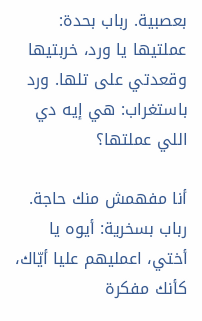بعصبية. رباب بحدة: عملتيها يا ورد، خربتيها وقعدتي على تلها. ورد باستغراب: هي إيه دي اللي عملتها؟

أنا مفهمش منك حاجة. رباب بسخرية: أيوه يا أختي، اعمليهم عليا أيّاك، كأنك مفكرة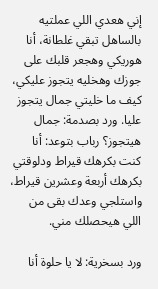إني هعدي اللي عملتيه بالساهل تبقي غلطانة، أنا هوريكي وهجعر قلبك على جوزك وهخليه يتجوز عليكي، كيف ما خليتي جمال يتجوز عليا. ورد بصدمة: جمال هيتجوز؟ رباب بتوعد: أنا كنت بكرهك قيراط ودلوقتي بكرهك أربعة وعشرين قيراط، واستلجي وعدك بقى من اللي هيحصلك مني.

ورد بسخرية: لا يا حلوة أنا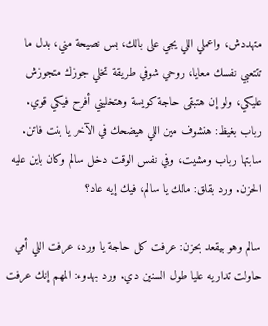متهددش، واعملي اللي يجي على بالك، بس نصيحة مني، بدل ما تتتعبي نفسك معايا، روحي شوفي طريقة تخلي جوزك متجوزش عليكي، ولو إن هتبقى حاجة كويسة وهتخليني أفرح فيكي قوي. رباب بغيظ: هنشوف مين اللي هيضحك في الآخر يا بنت فاتن. سابتها رباب ومشيت، وفي نفس الوقت دخل سالم وكان باين عليه الحزن. ورد بقلق: مالك يا سالم، فيك إيه عاد؟

سالم وهو بيقعد بحزن: عرفت كل حاجة يا ورد، عرفت اللي أمي حاولت تداريه عليا طول السنين دي. ورد بهدوء: المهم إنك عرفت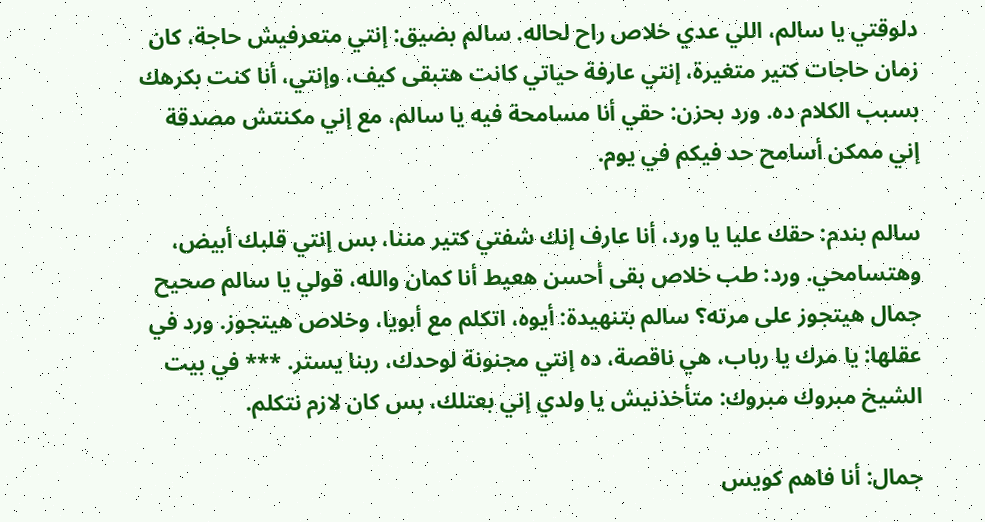دلوقتي يا سالم، اللي عدي خلاص راح لحاله. سالم بضيق: إنتي متعرفيش حاجة، كان زمان حاجات كتير متغيرة، إنتي عارفة حياتي كانت هتبقى كيف، وإنتي، أنا كنت بكرهك بسبب الكلام ده. ورد بحزن: حقي أنا مسامحة فيه يا سالم، مع إني مكنتش مصدقة إني ممكن أسامح حد فيكم في يوم.

سالم بندم: حقك عليا يا ورد، أنا عارف إنك شفتي كتير مننا، بس إنتي قلبك أبيض، وهتسامحي. ورد: طب خلاص بقى أحسن هعيط أنا كمان والله، قولي يا سالم صحيح جمال هيتجوز على مرته؟ سالم بتنهيدة: أيوه، اتكلم مع أبويا، وخلاص هيتجوز. ورد في عقلها: يا مرك يا رباب، هي ناقصة، ده إنتي مجنونة لوحدك، ربنا يستر. *** في بيت الشيخ مبروك مبروك: متأخذنيش يا ولدي إني بعتلك، بس كان لازم نتكلم.

جمال: أنا فاهم كويس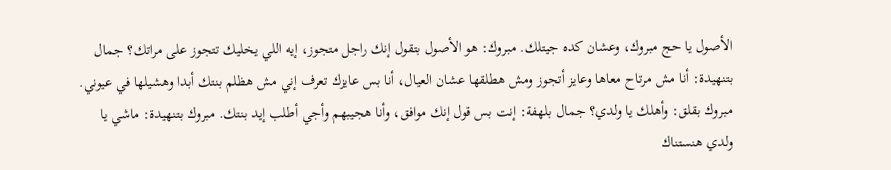الأصول يا حج مبروك، وعشان كده جيتلك. مبروك: هو الأصول بتقول إنك راجل متجوز، إيه اللي يخليك تتجوز على مراتك؟ جمال بتنهيدة: أنا مش مرتاح معاها وعايز أتجوز ومش هطلقها عشان العيال، أنا بس عايزك تعرف إني مش هظلم بنتك أبدا وهشيلها في عيوني. مبروك بقلق: وأهلك يا ولدي؟ جمال بلهفة: إنت بس قول إنك موافق، وأنا هجيبهم وأجي أطلب إيد بنتك. مبروك بتنهيدة: ماشي يا ولدي هنستناك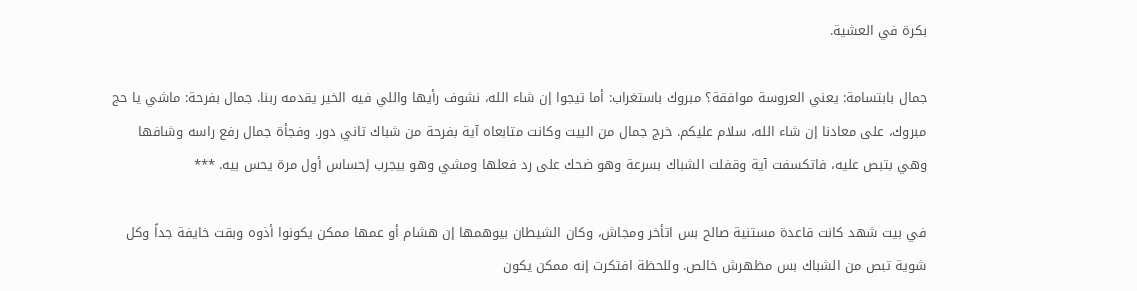بكرة في العشية.

جمال بابتسامة: يعني العروسة موافقة؟ مبروك باستغراب: أما تيجوا إن شاء الله، نشوف رأيها واللي فيه الخير يقدمه ربنا. جمال بفرحة: ماشي يا حج مبروك، على معادنا إن شاء الله، سلام عليكم. خرج جمال من البيت وكانت متابعاه آية بفرحة من شباك تاني دور. وفجأة جمال رفع راسه وشافها وهي بتبص عليه، فاتكسفت آية وقفلت الشباك بسرعة وهو ضحك على رد فعلها ومشي وهو بيجرب إحساس أول مرة يحس بيه. ***

في بيت شهد كانت قاعدة مستنية صالح بس اتأخر ومجاش، وكان الشيطان بيوهمها إن هشام أو عمها ممكن يكونوا أذوه وبقت خايفة جداً وكل شوية تبص من الشباك بس مظهرش خالص. وللحظة افتكرت إنه ممكن يكون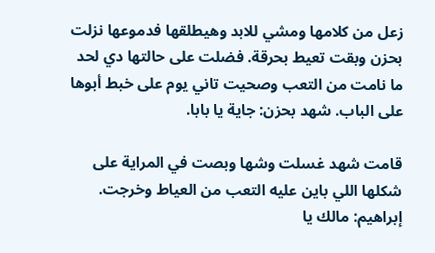زعل من كلامها ومشي للابد وهيطلقها فدموعها نزلت بحزن وبقت تعيط بحرقة. فضلت على حالتها دي لحد ما نامت من التعب وصحيت تاني يوم على خبط أبوها على الباب. شهد بحزن: جاية يا بابا.

قامت شهد غسلت وشها وبصت في المراية على شكلها اللي باين عليه التعب من العياط وخرجت. إبراهيم: مالك يا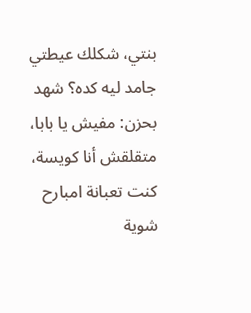بنتي، شكلك عيطتي جامد ليه كده؟ شهد بحزن: مفيش يا بابا، متقلقش أنا كويسة، كنت تعبانة امبارح شوية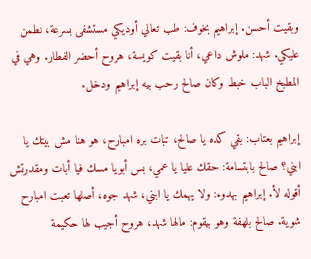وبقيت أحسن. إبراهيم بخوف: طب تعالي أوديكي مستشفى بسرعة، نطمن عليكي. شهد: ملوش داعي، أنا بقيت كويسة، هروح أحضر الفطار. وهي في المطبخ الباب خبط وكان صالح رحب بيه إبراهيم ودخل.

إبراهيم بعتاب: بقي كده يا صالح، تبات بره امبارح، هو هنا مش بيتك يا ابني؟ صالح بابتسامة: حقك عليا يا عمي، بس أبويا مسك فيا أبات ومقدرتش أقوله لأ. إبراهيم بهدوء: ولا يهمك يا ابني، شهد جوه، أصلها تعبت امبارح شوية. صالح بلهفة وهو بيقوم: مالها شهد، هروح أجيب لها حكيمة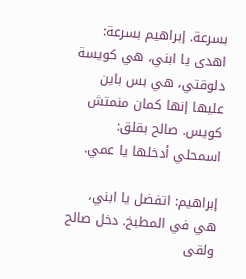بسرعة. إبراهيم بسرعة: اهدى يا ابني، هي كويسة دلوقتي، هي بس باين عليها إنها كمان منمتش كويس. صالح بقلق: اسمحلي أدخلها يا عمي.

إبراهيم: اتفضل يا ابني، هي في المطبخ. دخل صالح ولقى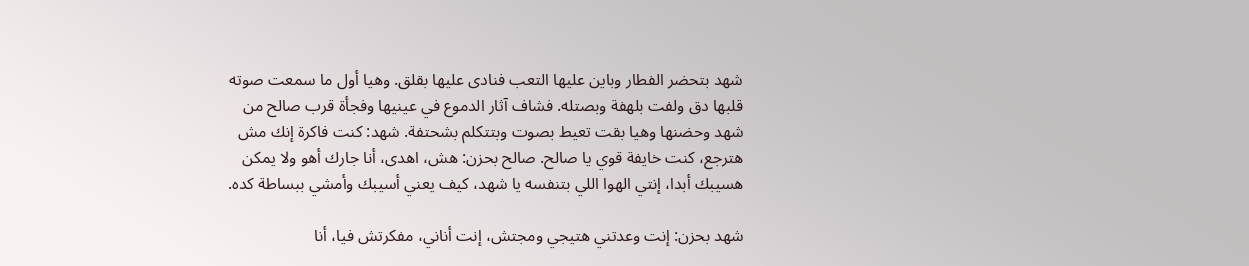شهد بتحضر الفطار وباين عليها التعب فنادى عليها بقلق. وهيا أول ما سمعت صوته قلبها دق ولفت بلهفة وبصتله. فشاف آثار الدموع في عينيها وفجأة قرب صالح من شهد وحضنها وهيا بقت تعيط بصوت وبتتكلم بشحتفة. شهد: كنت فاكرة إنك مش هترجع، كنت خايفة قوي يا صالح. صالح بحزن: هش، اهدى، أنا جارك أهو ولا يمكن هسيبك أبدا، إنتي الهوا اللي بتنفسه يا شهد، كيف يعني أسيبك وأمشي ببساطة كده.

شهد بحزن: إنت وعدتني هتيجي ومجتش، إنت أناني، مفكرتش فيا، أنا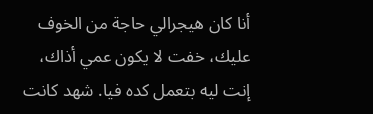أنا كان هيجرالي حاجة من الخوف عليك، خفت لا يكون عمي أذاك، إنت ليه بتعمل كده فيا. شهد كانت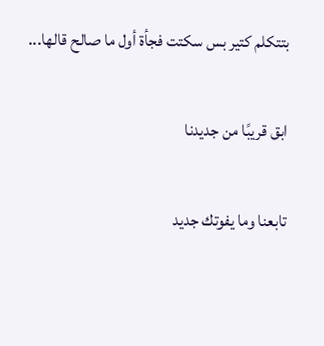بتتكلم كتير بس سكتت فجأة أول ما صالح قالها...

ابق قريبًا من جديدنا

تابعنا وما يفوتك جديد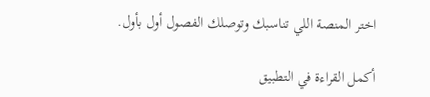اختر المنصة اللي تناسبك وتوصلك الفصول أول بأول.

أكمل القراءة في التطبيق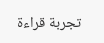تجربة قراءة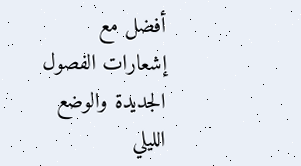أفضل مع إشعارات الفصول الجديدة والوضع الليلي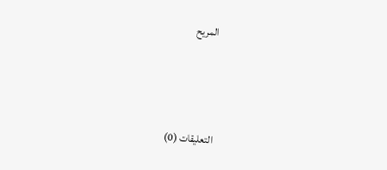المريح



التعليقات (0)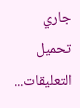جاري تحميل التعليقات...